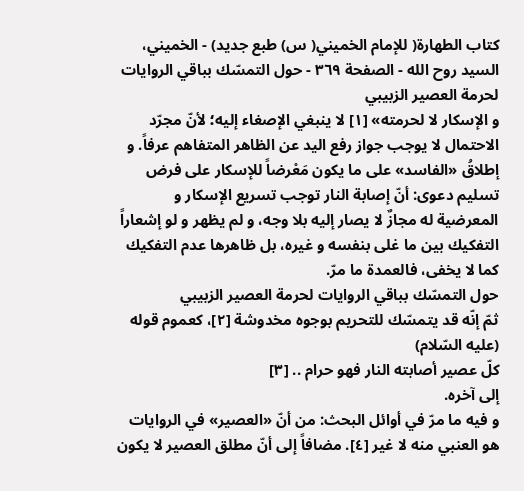كتاب الطهارة( للإمام الخميني( س) طبع جديد) - الخميني، السيد روح الله - الصفحة ٣٦٩ - حول التمسّك بباقي الروايات لحرمة العصير الزبيبي
و الإسكار لا لحرمته» [١] لا ينبغي الإصغاء إليه؛ لأنّ مجرّد الاحتمال لا يوجب جواز رفع اليد عن الظاهر المتفاهم عرفاً. و إطلاقُ «الفاسد» على ما يكون مَعْرضاً للإسكار على فرض تسليم دعوى: أنّ إصابة النار توجب تسريع الإسكار و المعرضية له مجازٌ لا يصار إليه بلا وجه، و لم يظهر و لو إشعاراً التفكيك بين ما غلى بنفسه و غيره، بل ظاهرها عدم التفكيك كما لا يخفى، فالعمدة ما مرّ.
حول التمسّك بباقي الروايات لحرمة العصير الزبيبي
ثمّ إنّه قد يتمسّك للتحريم بوجوه مخدوشة [٢]، كعموم قوله (عليه السّلام)
كلّ عصير أصابته النار فهو حرام .. [٣]
إلى آخره.
و فيه ما مرّ في أوائل البحث: من أنّ «العصير» في الروايات هو العنبي منه لا غير [٤]. مضافاً إلى أنّ مطلق العصير لا يكون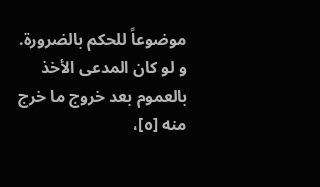موضوعاً للحكم بالضرورة.
و لو كان المدعى الأخذ بالعموم بعد خروج ما خرج منه [٥]،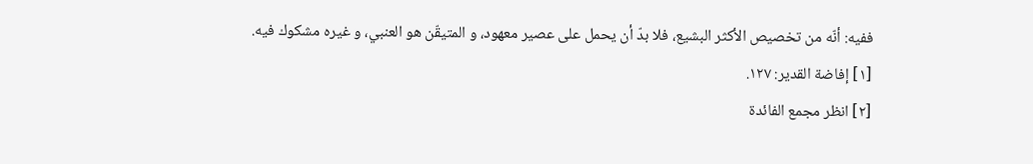ففيه: أنّه من تخصيص الأكثر البشيع، فلا بدّ أن يحمل على عصير معهود، و المتيقّن هو العنبي، و غيره مشكوك فيه.
[١] إفاضة القدير: ١٢٧.
[٢] انظر مجمع الفائدة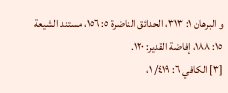و البرهان ١: ٣١٣، الحدائق الناضرة ٥: ١٥٦، مستند الشيعة ١٥: ١٨٨، إفاضة القدير: ١٢٠.
[٣] الكافي ٦: ٤١٩/ ١،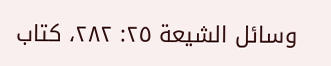وسائل الشيعة ٢٥: ٢٨٢، كتاب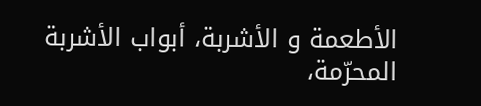الأطعمة و الأشربة، أبواب الأشربة المحرّمة،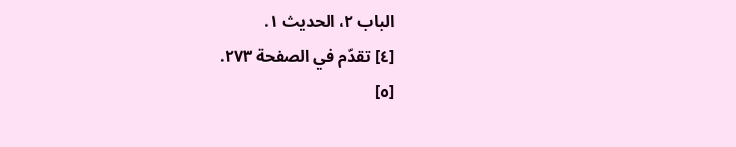الباب ٢، الحديث ١.
[٤] تقدّم في الصفحة ٢٧٣.
[٥]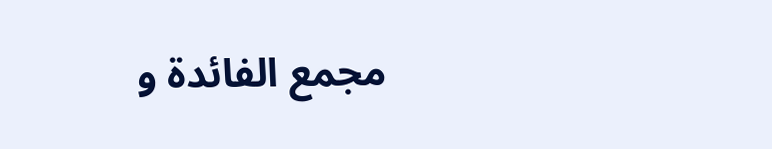مجمع الفائدة و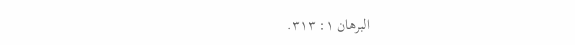البرهان ١: ٣١٣.